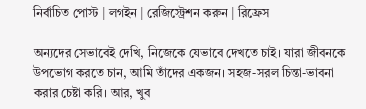নির্বাচিত পোস্ট | লগইন | রেজিস্ট্রেশন করুন | রিফ্রেস

অন্যদের সেভাবেই দেখি, নিজেকে যেভাবে দেখতে চাই। যারা জীবনকে উপভোগ করতে চান, আমি তাঁদের একজন। সহজ-সরল চিন্তা-ভাবনা করার চেষ্টা করি। আর, খুব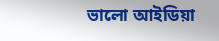ভালো আইডিয়া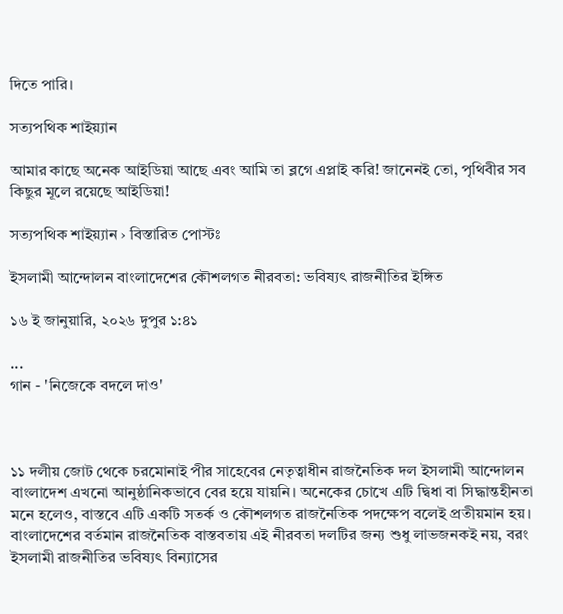দিতে পারি।

সত্যপথিক শাইয়্যান

আমার কাছে অনেক আইডিয়া আছে এবং আমি তা ব্লগে এপ্লাই করি! জানেনই তো, পৃথিবীর সব কিছুর মূলে রয়েছে আইডিয়া!

সত্যপথিক শাইয়্যান › বিস্তারিত পোস্টঃ

ইসলামী আন্দোলন বাংলাদেশের কৌশলগত নীরবতা: ভবিষ্যৎ রাজনীতির ইঙ্গিত

১৬ ই জানুয়ারি, ২০২৬ দুপুর ১:৪১

...
গান - 'নিজেকে বদলে দাও'



১১ দলীয় জোট থেকে চরমোনাই পীর সাহেবের নেতৃত্বাধীন রাজনৈতিক দল ইসলামী আন্দোলন বাংলাদেশ এখনো আনুষ্ঠানিকভাবে বের হয়ে যায়নি। অনেকের চোখে এটি দ্বিধা বা সিদ্ধান্তহীনতা মনে হলেও, বাস্তবে এটি একটি সতর্ক ও কৌশলগত রাজনৈতিক পদক্ষেপ বলেই প্রতীয়মান হয়। বাংলাদেশের বর্তমান রাজনৈতিক বাস্তবতায় এই নীরবতা দলটির জন্য শুধু লাভজনকই নয়, বরং ইসলামী রাজনীতির ভবিষ্যৎ বিন্যাসের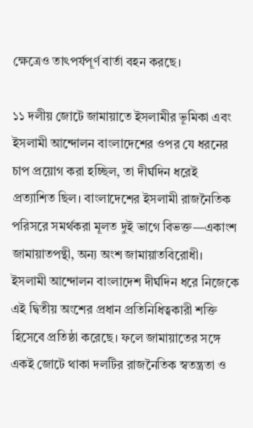ক্ষেত্রেও তাৎপর্যপূর্ণ বার্তা বহন করছে।

১১ দলীয় জোটে জামায়াতে ইসলামীর ভূমিকা এবং ইসলামী আন্দোলন বাংলাদেশের ওপর যে ধরনের চাপ প্রয়োগ করা হচ্ছিল, তা দীর্ঘদিন ধরেই প্রত্যাশিত ছিল। বাংলাদেশের ইসলামী রাজনৈতিক পরিসরে সমর্থকরা মূলত দুই ভাগে বিভক্ত—একাংশ জামায়াতপন্থী, অন্য অংশ জামায়াতবিরোধী। ইসলামী আন্দোলন বাংলাদেশ দীর্ঘদিন ধরে নিজেকে এই দ্বিতীয় অংশের প্রধান প্রতিনিধিত্বকারী শক্তি হিসেবে প্রতিষ্ঠা করেছে। ফলে জামায়াতের সঙ্গে একই জোটে থাকা দলটির রাজনৈতিক স্বতন্ত্রতা ও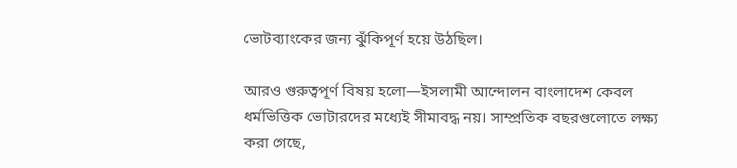ভোটব্যাংকের জন্য ঝুঁকিপূর্ণ হয়ে উঠছিল।

আরও গুরুত্বপূর্ণ বিষয় হলো—ইসলামী আন্দোলন বাংলাদেশ কেবল ধর্মভিত্তিক ভোটারদের মধ্যেই সীমাবদ্ধ নয়। সাম্প্রতিক বছরগুলোতে লক্ষ্য করা গেছে,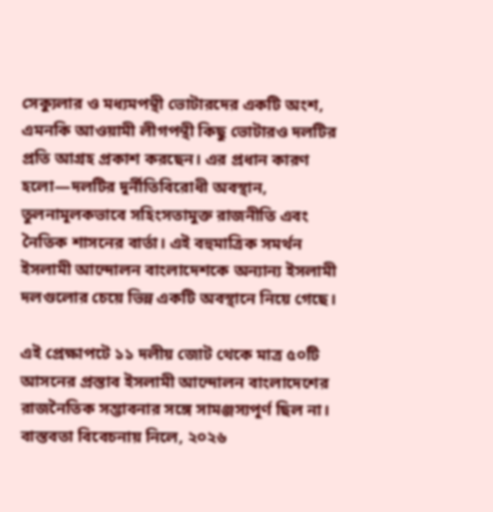সেক্যুলার ও মধ্যমপন্থী ভোটারদের একটি অংশ, এমনকি আওয়ামী লীগপন্থী কিছু ভোটারও দলটির প্রতি আগ্রহ প্রকাশ করছেন। এর প্রধান কারণ হলো—দলটির দুর্নীতিবিরোধী অবস্থান, তুলনামূলকভাবে সহিংসতামুক্ত রাজনীতি এবং নৈতিক শাসনের বার্তা। এই বহুমাত্রিক সমর্থন ইসলামী আন্দোলন বাংলাদেশকে অন্যান্য ইসলামী দলগুলোর চেয়ে ভিন্ন একটি অবস্থানে নিয়ে গেছে।

এই প্রেক্ষাপটে ১১ দলীয় জোট থেকে মাত্র ৫০টি আসনের প্রস্তাব ইসলামী আন্দোলন বাংলাদেশের রাজনৈতিক সম্ভাবনার সঙ্গে সামঞ্জস্যপূর্ণ ছিল না। বাস্তবতা বিবেচনায় নিলে, ২০২৬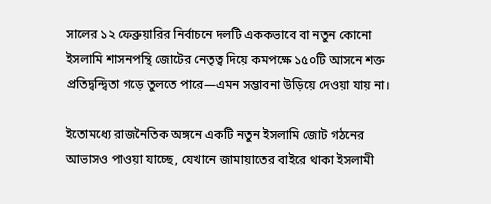সালের ১২ ফেব্রুয়ারির নির্বাচনে দলটি এককভাবে বা নতুন কোনো ইসলামি শাসনপন্থি জোটের নেতৃত্ব দিয়ে কমপক্ষে ১৫০টি আসনে শক্ত প্রতিদ্বন্দ্বিতা গড়ে তুলতে পারে—এমন সম্ভাবনা উড়িয়ে দেওয়া যায় না।

ইতোমধ্যে রাজনৈতিক অঙ্গনে একটি নতুন ইসলামি জোট গঠনের আভাসও পাওয়া যাচ্ছে, যেখানে জামায়াতের বাইরে থাকা ইসলামী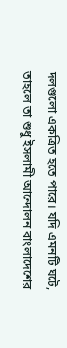দলগুলো একত্রিত হতে পারে। যদি এমনটি ঘটে, তাহলে তা শুধু ইসলামী আন্দোলন বাংলাদেশের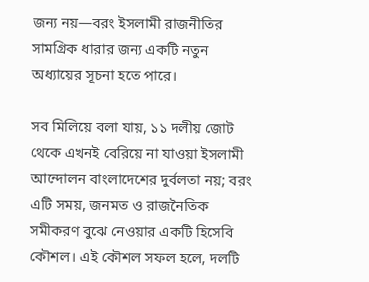জন্য নয়—বরং ইসলামী রাজনীতির সামগ্রিক ধারার জন্য একটি নতুন অধ্যায়ের সূচনা হতে পারে।

সব মিলিয়ে বলা যায়, ১১ দলীয় জোট থেকে এখনই বেরিয়ে না যাওয়া ইসলামী আন্দোলন বাংলাদেশের দুর্বলতা নয়; বরং এটি সময়, জনমত ও রাজনৈতিক সমীকরণ বুঝে নেওয়ার একটি হিসেবি কৌশল। এই কৌশল সফল হলে, দলটি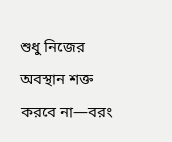শুধু নিজের অবস্থান শক্ত করবে না—বরং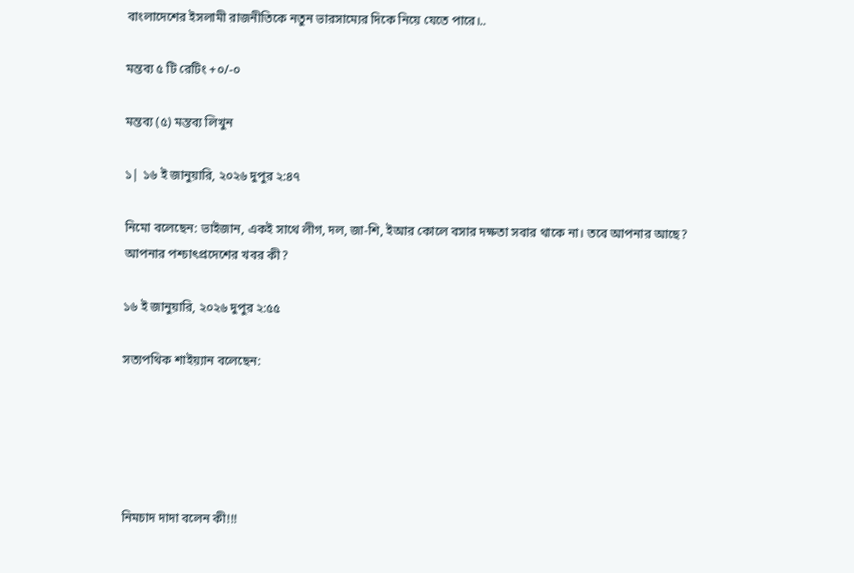বাংলাদেশের ইসলামী রাজনীতিকে নতুন ভারসাম্যের দিকে নিয়ে যেতে পারে।..

মন্তব্য ৫ টি রেটিং +০/-০

মন্তব্য (৫) মন্তব্য লিখুন

১| ১৬ ই জানুয়ারি, ২০২৬ দুপুর ২:৪৭

নিমো বলেছেন: ভাইজান, একই সাথে লীগ, দল, জা-শি, ইআর কোলে বসার দক্ষতা সবার থাকে না। তবে আপনার আছে? আপনার পশ্চাৎপ্রদেশের খবর কী?

১৬ ই জানুয়ারি, ২০২৬ দুপুর ২:৫৫

সত্যপথিক শাইয়্যান বলেছেন:





নিমচাদ দাদা বলেন কী!!!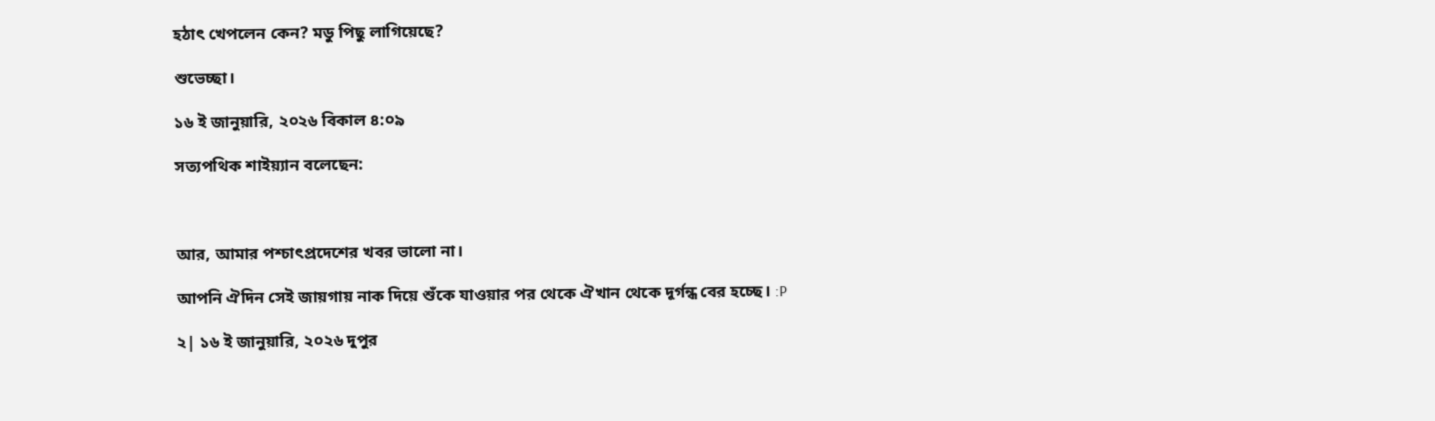হঠাৎ খেপলেন কেন? মডু পিছু লাগিয়েছে?

শুভেচ্ছা।

১৬ ই জানুয়ারি, ২০২৬ বিকাল ৪:০৯

সত্যপথিক শাইয়্যান বলেছেন:



আর, আমার পশ্চাৎপ্রদেশের খবর ভালো না।

আপনি ঐদিন সেই জায়গায় নাক দিয়ে শুঁকে যাওয়ার পর থেকে ঐখান থেকে দূর্গন্ধ বের হচ্ছে। :P

২| ১৬ ই জানুয়ারি, ২০২৬ দুপুর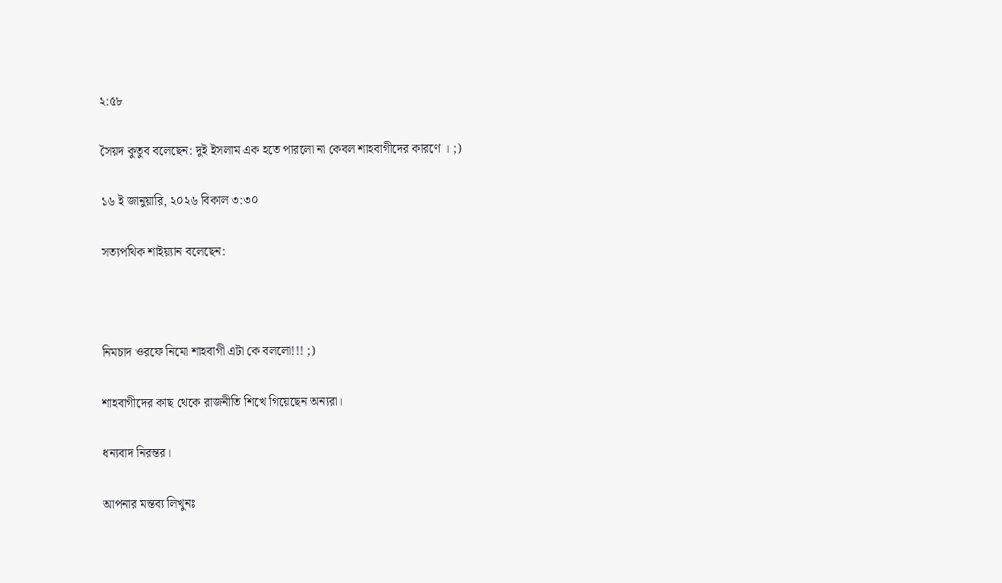২:৫৮

সৈয়দ কুতুব বলেছেন: দুই ইসলাম এক হতে পারলো না কেবল শাহবাগীদের কারণে । ;)

১৬ ই জানুয়ারি, ২০২৬ বিকাল ৩:৩০

সত্যপথিক শাইয়্যান বলেছেন:



নিমচাদ ওরফে নিমো শাহবাগী এটা কে বললো!!! ;)

শাহবাগীদের কাছ থেকে রাজনীতি শিখে গিয়েছেন অন্যরা।

ধন্যবাদ নিরন্তর।

আপনার মন্তব্য লিখুনঃ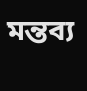মন্তব্য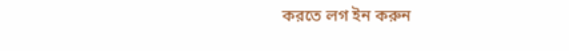করতে লগ ইন করুন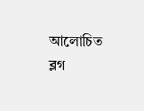আলোচিত ব্লগ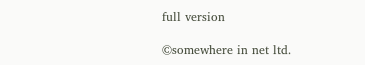full version

©somewhere in net ltd.